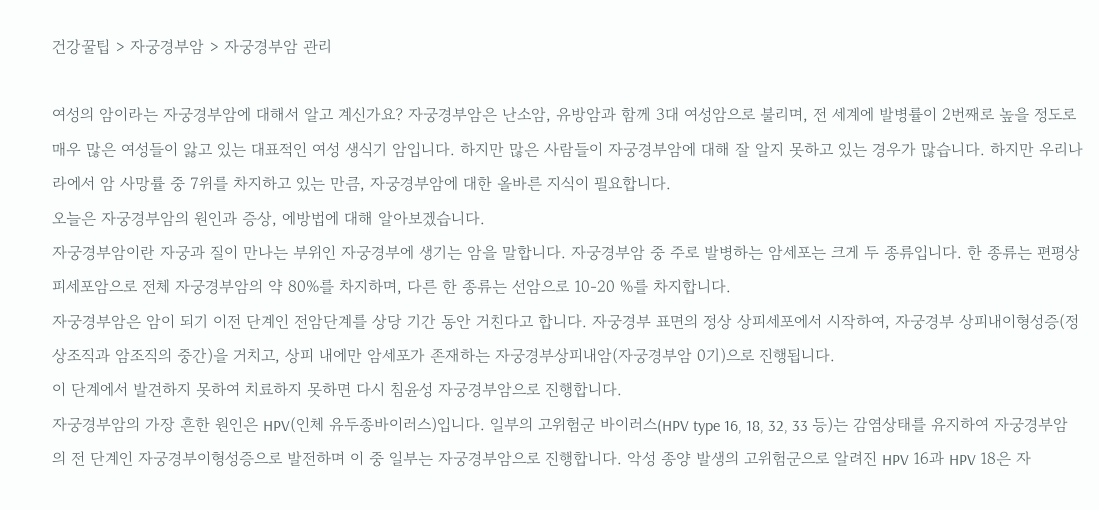건강꿀팁 > 자궁경부암 > 자궁경부암 관리

여성의 암이라는 자궁경부암에 대해서 알고 계신가요? 자궁경부암은 난소암, 유방암과 함께 3대 여성암으로 불리며, 전 세계에 발병률이 2번째로 높을 정도로 매우 많은 여성들이 앓고 있는 대표적인 여성 생식기 암입니다. 하지만 많은 사람들이 자궁경부암에 대해 잘 알지 못하고 있는 경우가 많습니다. 하지만 우리나라에서 암 사망률 중 7위를 차지하고 있는 만큼, 자궁경부암에 대한 올바른 지식이 필요합니다.
오늘은 자궁경부암의 원인과 증상, 에방법에 대해 알아보겠습니다.
자궁경부암이란 자궁과 질이 만나는 부위인 자궁경부에 생기는 암을 말합니다. 자궁경부암 중 주로 발병하는 암세포는 크게 두 종류입니다. 한 종류는 편평상피세포암으로 전체 자궁경부암의 약 80%를 차지하며, 다른 한 종류는 선암으로 10-20 %를 차지합니다.
자궁경부암은 암이 되기 이전 단계인 전암단계를 상당 기간 동안 거친다고 합니다. 자궁경부 표면의 정상 상피세포에서 시작하여, 자궁경부 상피내이형성증(정상조직과 암조직의 중간)을 거치고, 상피 내에만 암세포가 존재하는 자궁경부상피내암(자궁경부암 0기)으로 진행됩니다.
이 단계에서 발견하지 못하여 치료하지 못하면 다시 침윤성 자궁경부암으로 진행합니다.
자궁경부암의 가장 흔한 원인은 HPV(인체 유두종바이러스)입니다. 일부의 고위험군 바이러스(HPV type 16, 18, 32, 33 등)는 감염상태를 유지하여 자궁경부암의 전 단계인 자궁경부이형성증으로 발전하며 이 중 일부는 자궁경부암으로 진행합니다. 악성 종양 발생의 고위험군으로 알려진 HPV 16과 HPV 18은 자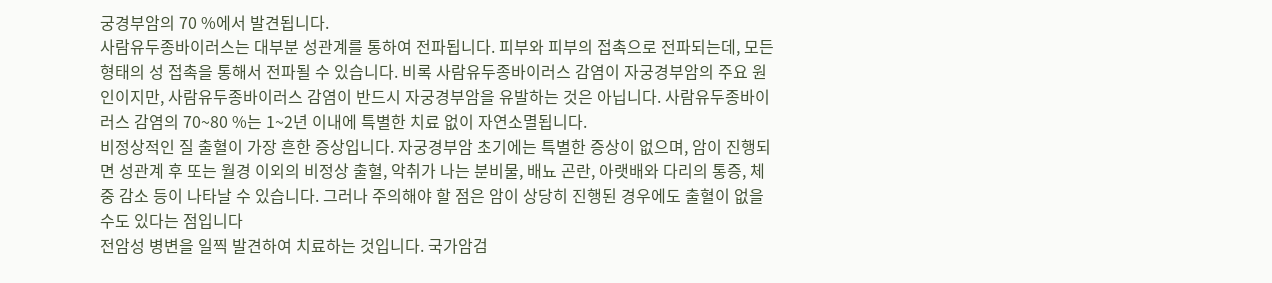궁경부암의 70 %에서 발견됩니다.
사람유두종바이러스는 대부분 성관계를 통하여 전파됩니다. 피부와 피부의 접촉으로 전파되는데, 모든 형태의 성 접촉을 통해서 전파될 수 있습니다. 비록 사람유두종바이러스 감염이 자궁경부암의 주요 원인이지만, 사람유두종바이러스 감염이 반드시 자궁경부암을 유발하는 것은 아닙니다. 사람유두종바이러스 감염의 70~80 %는 1~2년 이내에 특별한 치료 없이 자연소멸됩니다.
비정상적인 질 출혈이 가장 흔한 증상입니다. 자궁경부암 초기에는 특별한 증상이 없으며, 암이 진행되면 성관계 후 또는 월경 이외의 비정상 출혈, 악취가 나는 분비물, 배뇨 곤란, 아랫배와 다리의 통증, 체중 감소 등이 나타날 수 있습니다. 그러나 주의해야 할 점은 암이 상당히 진행된 경우에도 출혈이 없을수도 있다는 점입니다
전암성 병변을 일찍 발견하여 치료하는 것입니다. 국가암검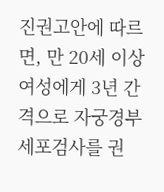진권고안에 따르면, 만 20세 이상 여성에게 3년 간격으로 자궁경부세포검사를 권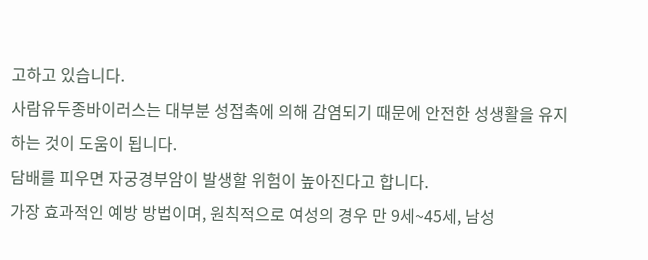고하고 있습니다.
사람유두종바이러스는 대부분 성접촉에 의해 감염되기 때문에 안전한 성생활을 유지하는 것이 도움이 됩니다.
담배를 피우면 자궁경부암이 발생할 위험이 높아진다고 합니다.
가장 효과적인 예방 방법이며, 원칙적으로 여성의 경우 만 9세~45세, 남성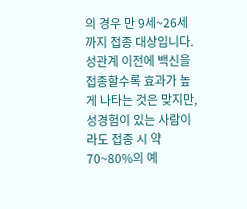의 경우 만 9세~26세까지 접종 대상입니다. 성관계 이전에 백신을 접종할수록 효과가 높게 나타는 것은 맞지만, 성경험이 있는 사람이라도 접종 시 약 70~80%의 예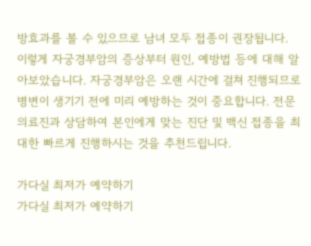방효과를 볼 수 있으므로 남녀 모두 접종이 권장됩니다.
이렇게 자궁경부암의 증상부터 원인, 예방법 등에 대해 알아보았습니다. 자궁경부암은 오랜 시간에 걸쳐 진행되므로 병변이 생기기 전에 미리 예방하는 것이 중요합니다. 전문 의료진과 상담하여 본인에게 맞는 진단 및 백신 접종을 최대한 빠르게 진행하시는 것을 추천드립니다.

가다실 최저가 예약하기
가다실 최저가 예약하기